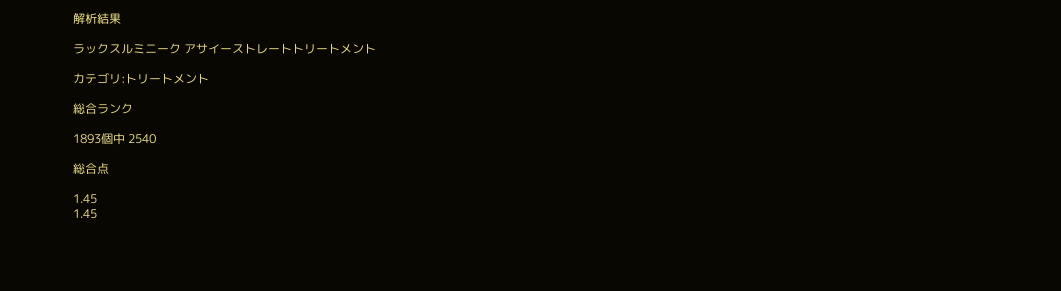解析結果

ラックスルミニーク アサイーストレートトリートメント

カテゴリ:トリートメント

総合ランク

1893個中 2540

総合点

1.45
1.45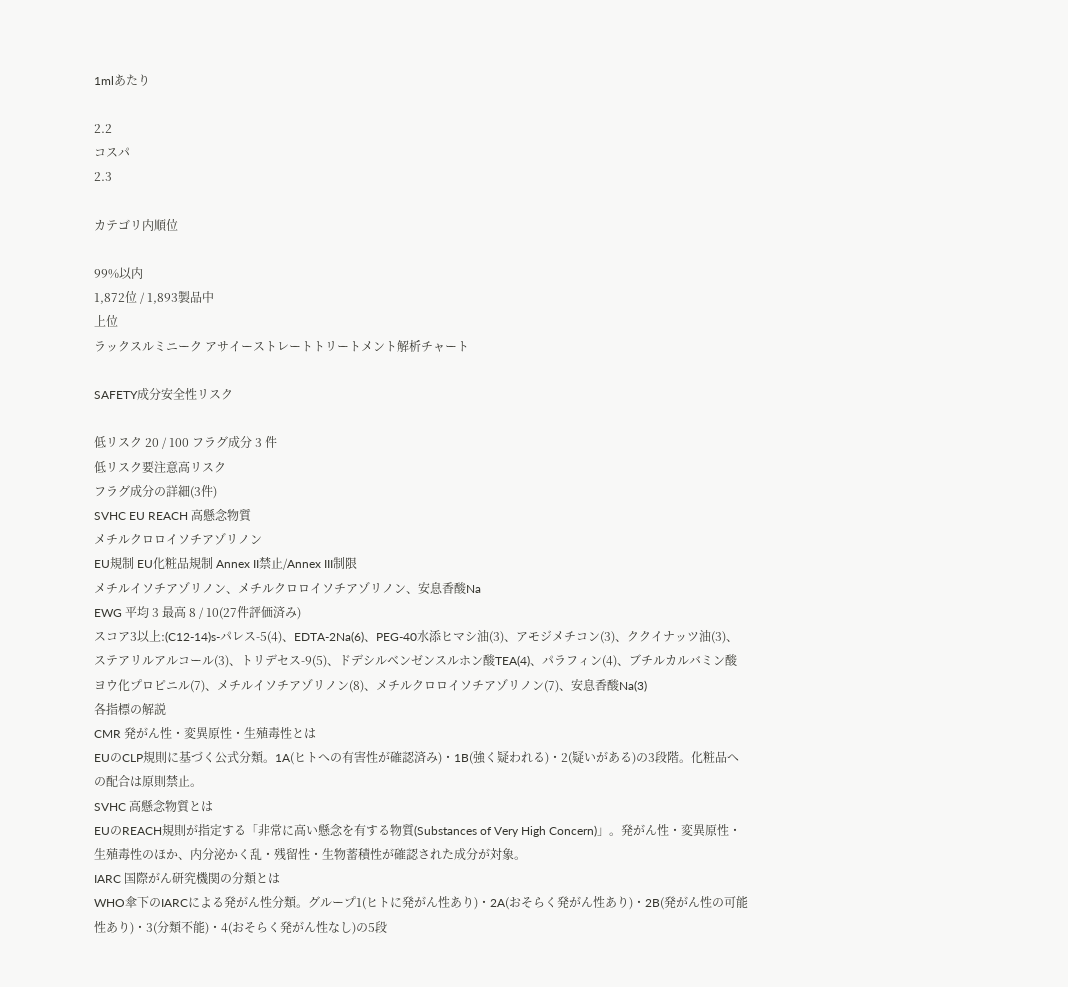1mlあたり

2.2
コスパ
2.3

カテゴリ内順位

99%以内
1,872位 / 1,893製品中
上位
ラックスルミニーク アサイーストレートトリートメント解析チャート

SAFETY成分安全性リスク

低リスク 20 / 100 フラグ成分 3 件
低リスク要注意高リスク
フラグ成分の詳細(3件)
SVHC EU REACH 高懸念物質
メチルクロロイソチアゾリノン
EU規制 EU化粧品規制 Annex II禁止/Annex III制限
メチルイソチアゾリノン、メチルクロロイソチアゾリノン、安息香酸Na
EWG 平均 3 最高 8 / 10(27件評価済み)
スコア3以上:(C12-14)s-パレス-5(4)、EDTA-2Na(6)、PEG-40水添ヒマシ油(3)、アモジメチコン(3)、ククイナッツ油(3)、ステアリルアルコール(3)、トリデセス-9(5)、ドデシルベンゼンスルホン酸TEA(4)、パラフィン(4)、ブチルカルバミン酸ヨウ化プロピニル(7)、メチルイソチアゾリノン(8)、メチルクロロイソチアゾリノン(7)、安息香酸Na(3)
各指標の解説
CMR 発がん性・変異原性・生殖毒性とは
EUのCLP規則に基づく公式分類。1A(ヒトへの有害性が確認済み)・1B(強く疑われる)・2(疑いがある)の3段階。化粧品への配合は原則禁止。
SVHC 高懸念物質とは
EUのREACH規則が指定する「非常に高い懸念を有する物質(Substances of Very High Concern)」。発がん性・変異原性・生殖毒性のほか、内分泌かく乱・残留性・生物蓄積性が確認された成分が対象。
IARC 国際がん研究機関の分類とは
WHO傘下のIARCによる発がん性分類。グループ1(ヒトに発がん性あり)・2A(おそらく発がん性あり)・2B(発がん性の可能性あり)・3(分類不能)・4(おそらく発がん性なし)の5段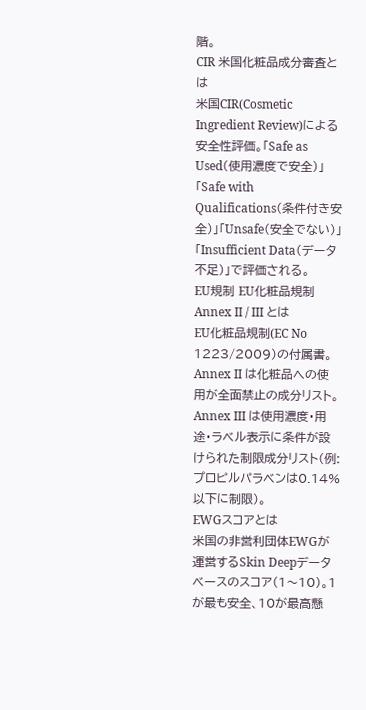階。
CIR 米国化粧品成分審査とは
米国CIR(Cosmetic Ingredient Review)による安全性評価。「Safe as Used(使用濃度で安全)」「Safe with Qualifications(条件付き安全)」「Unsafe(安全でない)」「Insufficient Data(データ不足)」で評価される。
EU規制 EU化粧品規制 Annex II / III とは
EU化粧品規制(EC No 1223/2009)の付属書。Annex II は化粧品への使用が全面禁止の成分リスト。Annex III は使用濃度・用途・ラベル表示に条件が設けられた制限成分リスト(例:プロピルパラベンは0.14%以下に制限)。
EWGスコアとは
米国の非営利団体EWGが運営するSkin Deepデータベースのスコア(1〜10)。1が最も安全、10が最高懸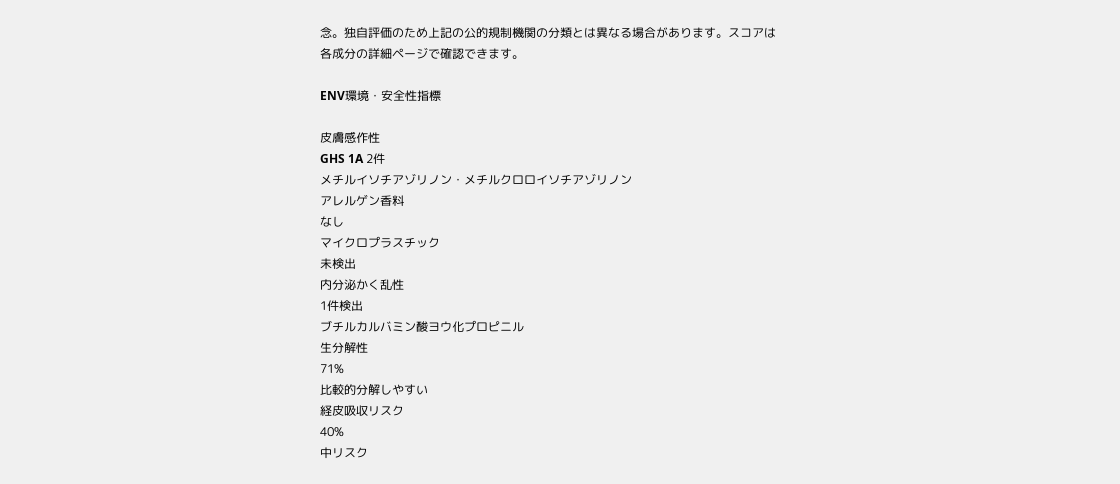念。独自評価のため上記の公的規制機関の分類とは異なる場合があります。スコアは各成分の詳細ページで確認できます。

ENV環境・安全性指標

皮膚感作性
GHS 1A 2件
メチルイソチアゾリノン・メチルクロロイソチアゾリノン
アレルゲン香料
なし
マイクロプラスチック
未検出
内分泌かく乱性
1件検出
ブチルカルバミン酸ヨウ化プロピニル
生分解性
71%
比較的分解しやすい
経皮吸収リスク
40%
中リスク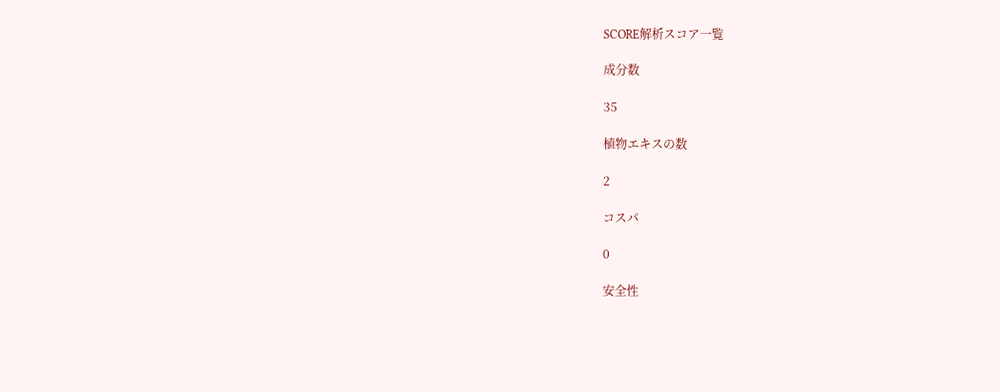SCORE解析スコア一覧

成分数

35

植物エキスの数

2

コスパ

0

安全性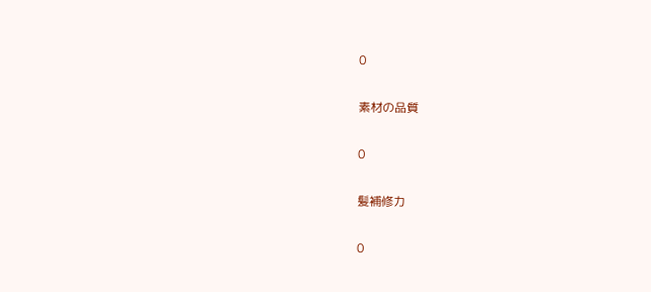0

素材の品質

0

髪補修力

0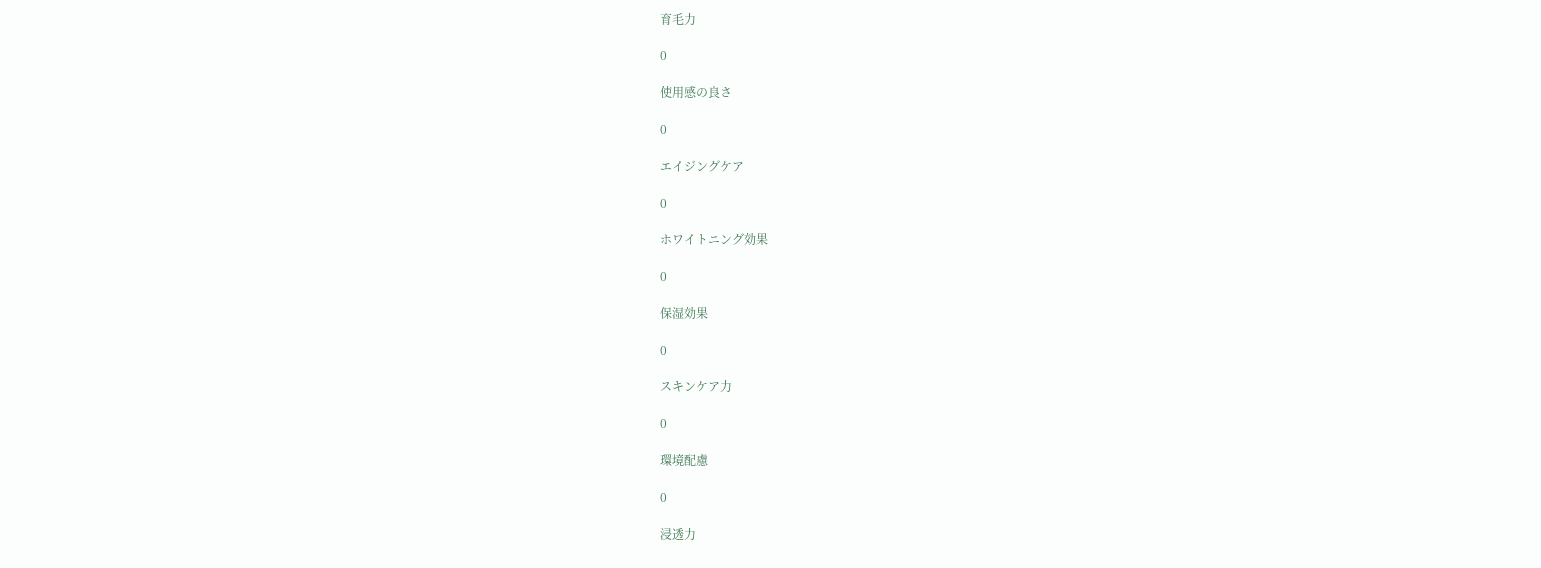育毛力

0

使用感の良さ

0

エイジングケア

0

ホワイトニング効果

0

保湿効果

0

スキンケア力

0

環境配慮

0

浸透力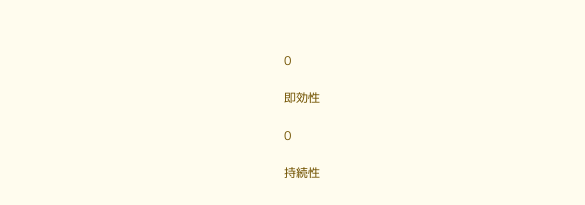0

即効性

0

持続性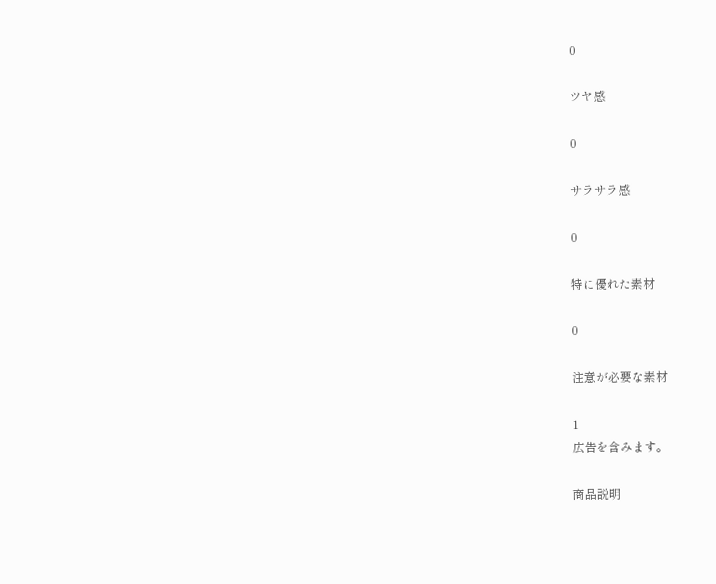0

ツヤ感

0

サラサラ感

0

特に優れた素材

0

注意が必要な素材

1
広告を含みます。

商品説明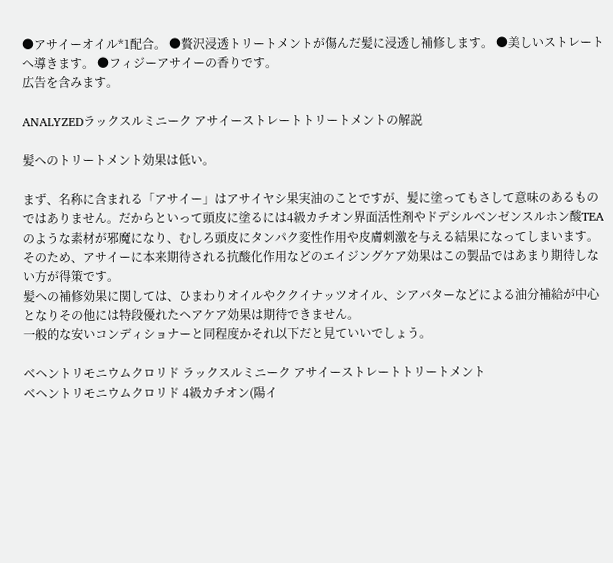●アサイーオイル*1配合。 ●贅沢浸透トリートメントが傷んだ髪に浸透し補修します。 ●美しいストレートへ導きます。 ●フィジーアサイーの香りです。
広告を含みます。

ANALYZEDラックスルミニーク アサイーストレートトリートメントの解説

髪へのトリートメント効果は低い。

まず、名称に含まれる「アサイー」はアサイヤシ果実油のことですが、髪に塗ってもさして意味のあるものではありません。だからといって頭皮に塗るには4級カチオン界面活性剤やドデシルベンゼンスルホン酸TEAのような素材が邪魔になり、むしろ頭皮にタンパク変性作用や皮膚刺激を与える結果になってしまいます。
そのため、アサイーに本来期待される抗酸化作用などのエイジングケア効果はこの製品ではあまり期待しない方が得策です。
髪への補修効果に関しては、ひまわりオイルやククイナッツオイル、シアバターなどによる油分補給が中心となりその他には特段優れたヘアケア効果は期待できません。
一般的な安いコンディショナーと同程度かそれ以下だと見ていいでしょう。

ベヘントリモニウムクロリド ラックスルミニーク アサイーストレートトリートメント
ベヘントリモニウムクロリド 4級カチオン(陽イ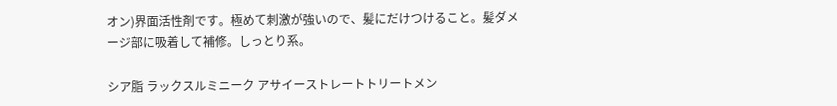オン)界面活性剤です。極めて刺激が強いので、髪にだけつけること。髪ダメージ部に吸着して補修。しっとり系。

シア脂 ラックスルミニーク アサイーストレートトリートメン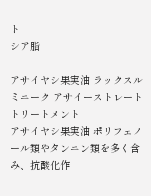ト
シア脂

アサイヤシ果実油 ラックスルミニーク アサイーストレートトリートメント
アサイヤシ果実油 ポリフェノール類やタンニン類を多く含み、抗酸化作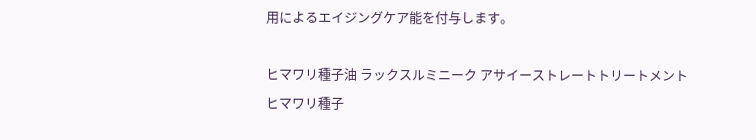用によるエイジングケア能を付与します。

ヒマワリ種子油 ラックスルミニーク アサイーストレートトリートメント
ヒマワリ種子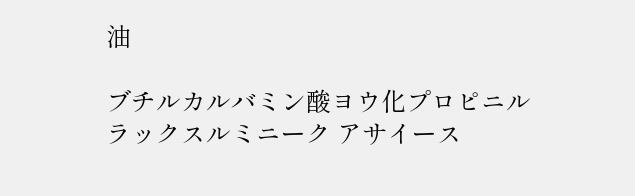油

ブチルカルバミン酸ヨウ化プロピニル ラックスルミニーク アサイース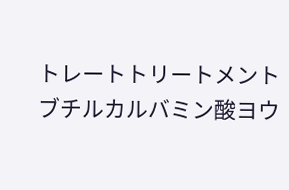トレートトリートメント
ブチルカルバミン酸ヨウ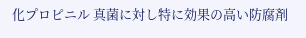化プロピニル 真菌に対し特に効果の高い防腐剤